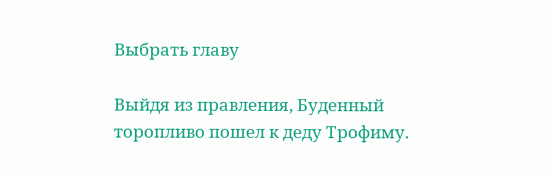Выбрать главу

Выйдя из правления, Буденный торопливо пошел к деду Трофиму.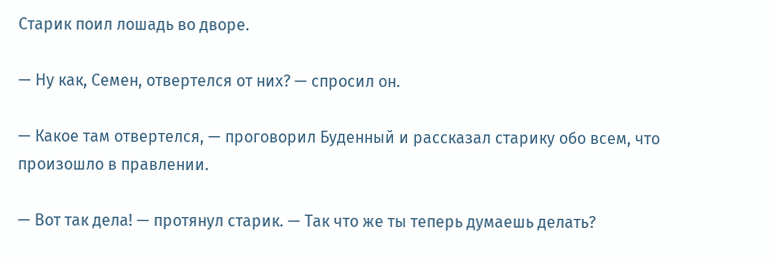Старик поил лошадь во дворе.

— Ну как, Семен, отвертелся от них? — спросил он.

— Какое там отвертелся, — проговорил Буденный и рассказал старику обо всем, что произошло в правлении.

— Вот так дела! — протянул старик. — Так что же ты теперь думаешь делать?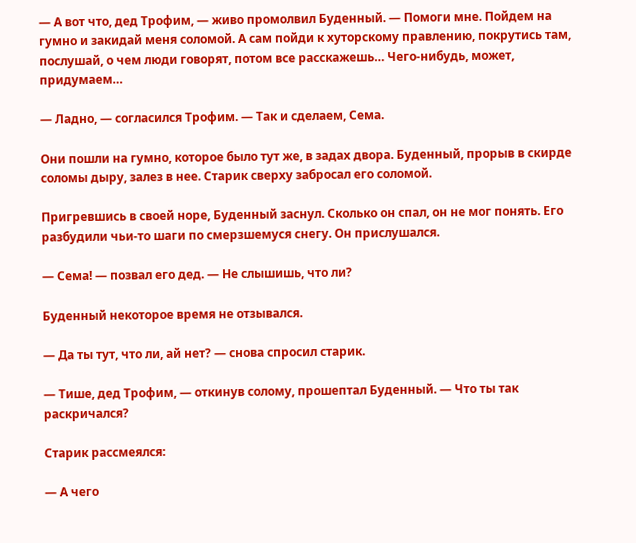— А вот что, дед Трофим, — живо промолвил Буденный. — Помоги мне. Пойдем на гумно и закидай меня соломой. А сам пойди к хуторскому правлению, покрутись там, послушай, о чем люди говорят, потом все расскажешь… Чего-нибудь, может, придумаем…

— Ладно, — согласился Трофим. — Так и сделаем, Сема.

Они пошли на гумно, которое было тут же, в задах двора. Буденный, прорыв в скирде соломы дыру, залез в нее. Старик сверху забросал его соломой.

Пригревшись в своей норе, Буденный заснул. Сколько он спал, он не мог понять. Его разбудили чьи-то шаги по смерзшемуся снегу. Он прислушался.

— Сема! — позвал его дед. — Не слышишь, что ли?

Буденный некоторое время не отзывался.

— Да ты тут, что ли, ай нет? — снова спросил старик.

— Тише, дед Трофим, — откинув солому, прошептал Буденный. — Что ты так раскричался?

Старик рассмеялся:

— А чего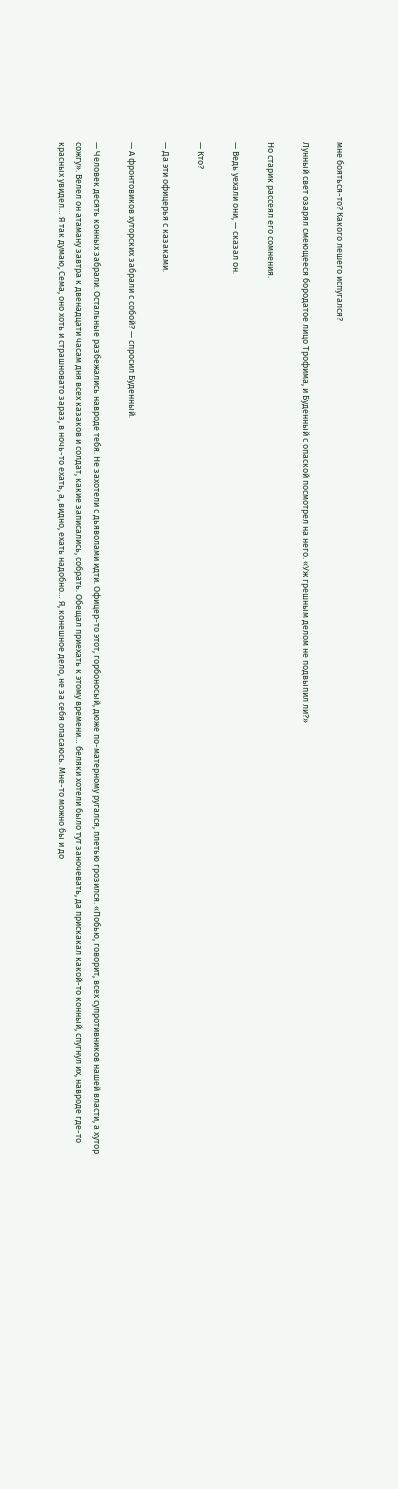мне бояться-то? Какого лешего испугался?

Лунный свет озарял смеющееся бородатое лицо Трофима, и Буденный с опаской посмотрел на него. «Уж грешным делом не подвыпил ли?»

Но старик рассеял его сомнения.

— Ведь уехали они, — сказал он.

— Кто?

— Да эти офицерья с казаками.

— А фронтовиков хуторских забрали с собой? — спросил Буденный.

— Человек десять конных забрали. Остальные разбежались навроде тебя. Не захотели с дьяволами идти. Офицер-то этот, горбоносый, дюже по-матерному ругался, плетью грозился. «Побью, говорит, всех супротивников нашей власти, а хутор сожгу». Велел он атаману завтра к двенадцати часам дня всех казаков и солдат, какие записались, собрать. Обещал приехать к этому времени… беляки хотели было тут заночевать, да прискакал какой-то конный, спугнул их, навроде где-то красных увидел… Я так думаю, Сема, оно хоть и страшновато зараз, в ночь-то ехать, а, видно, ехать надобно… Я, конешное дело, не за себя опасаюсь. Мне-то можно бы и до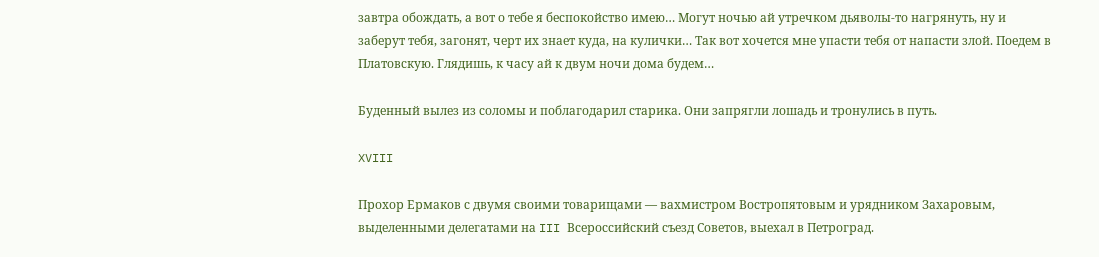завтра обождать, а вот о тебе я беспокойство имею… Могут ночью ай утречком дьяволы-то нагрянуть, ну и заберут тебя, загонят, черт их знает куда, на кулички… Так вот хочется мне упасти тебя от напасти злой. Поедем в Платовскую. Глядишь, к часу ай к двум ночи дома будем…

Буденный вылез из соломы и поблагодарил старика. Они запрягли лошадь и тронулись в путь.

XVIII

Прохор Ермаков с двумя своими товарищами — вахмистром Востропятовым и урядником Захаровым, выделенными делегатами на III Всероссийский съезд Советов, выехал в Петроград.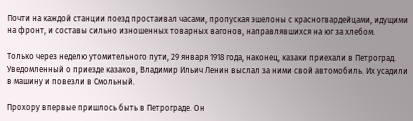Почти на каждой станции поезд простаивал часами, пропуская эшелоны с красногвардейцами, идущими на фронт, и составы сильно изношенных товарных вагонов, направлявшихся на юг за хлебом.

Только через неделю утомительного пути, 29 января 1918 года, наконец, казаки приехали в Петроград. Уведомленный о приезде казаков, Владимир Ильич Ленин выслал за ними свой автомобиль. Их усадили в машину и повезли в Смольный.

Прохору впервые пришлось быть в Петрограде. Он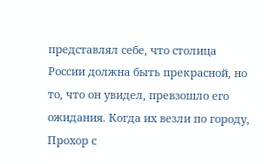представлял себе, что столица России должна быть прекрасной, но то, что он увидел, превзошло его ожидания. Когда их везли по городу, Прохор с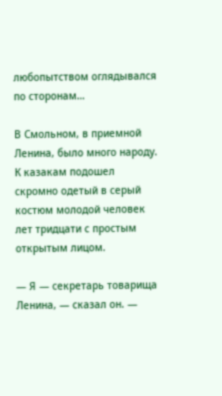любопытством оглядывался по сторонам…

В Смольном, в приемной Ленина, было много народу. К казакам подошел скромно одетый в серый костюм молодой человек лет тридцати с простым открытым лицом.

— Я — секретарь товарища Ленина, — сказал он. —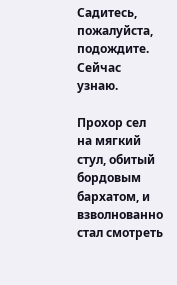Садитесь, пожалуйста, подождите. Сейчас узнаю.

Прохор сел на мягкий стул, обитый бордовым бархатом, и взволнованно стал смотреть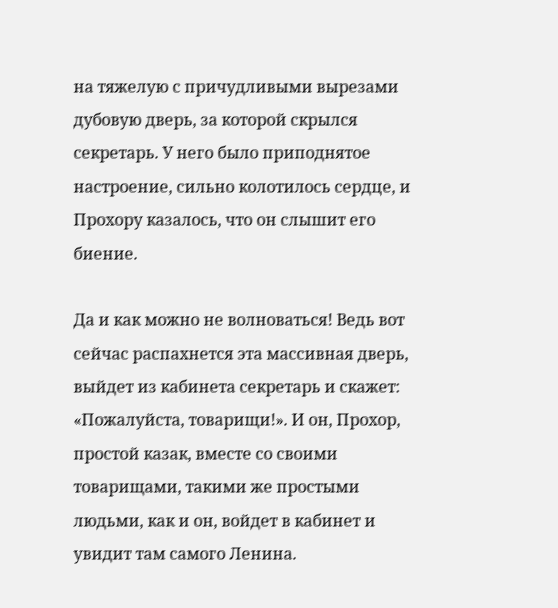на тяжелую с причудливыми вырезами дубовую дверь, за которой скрылся секретарь. У него было приподнятое настроение, сильно колотилось сердце, и Прохору казалось, что он слышит его биение.

Да и как можно не волноваться! Ведь вот сейчас распахнется эта массивная дверь, выйдет из кабинета секретарь и скажет: «Пожалуйста, товарищи!». И он, Прохор, простой казак, вместе со своими товарищами, такими же простыми людьми, как и он, войдет в кабинет и увидит там самого Ленина.